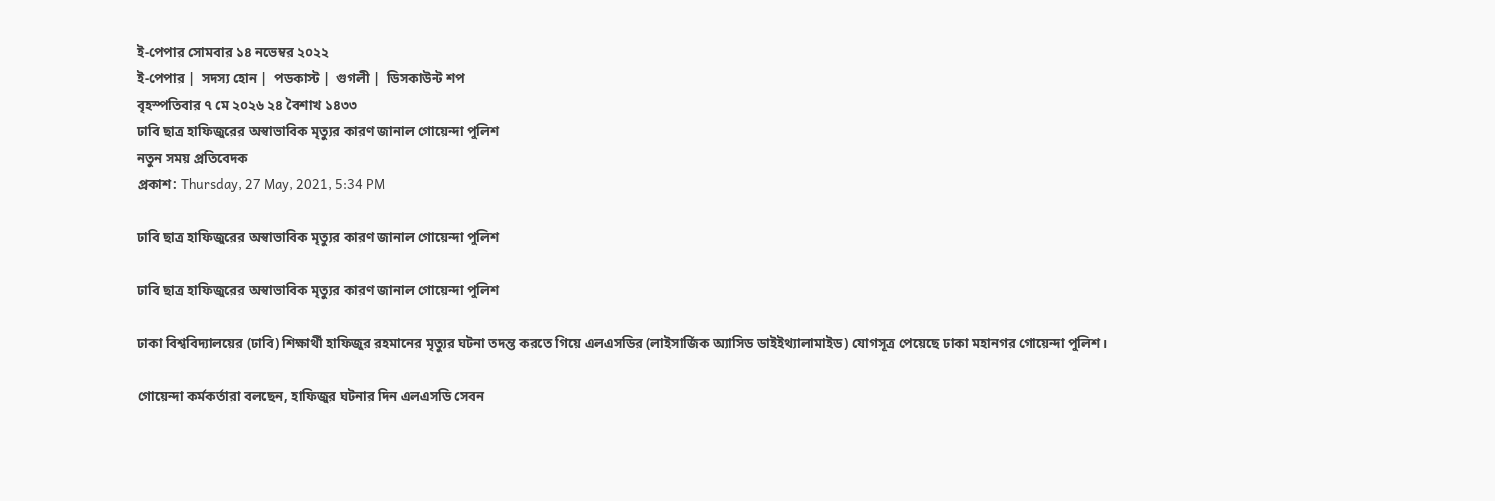ই-পেপার সোমবার ১৪ নভেম্বর ২০২২
ই-পেপার |  সদস্য হোন |  পডকাস্ট |  গুগলী |  ডিসকাউন্ট শপ
বৃহস্পতিবার ৭ মে ২০২৬ ২৪ বৈশাখ ১৪৩৩
ঢাবি ছাত্র হাফিজুরের অস্বাভাবিক মৃত্যুর কারণ জানাল গোয়েন্দা পুলিশ
নতুন সময় প্রতিবেদক
প্রকাশ: Thursday, 27 May, 2021, 5:34 PM

ঢাবি ছাত্র হাফিজুরের অস্বাভাবিক মৃত্যুর কারণ জানাল গোয়েন্দা পুলিশ

ঢাবি ছাত্র হাফিজুরের অস্বাভাবিক মৃত্যুর কারণ জানাল গোয়েন্দা পুলিশ

ঢাকা বিশ্ববিদ্যালয়ের (ঢাবি) শিক্ষার্থী হাফিজুর রহমানের মৃত্যুর ঘটনা তদন্ত করতে গিয়ে এলএসডির (লাইসার্জিক অ্যাসিড ডাইইথ্যালামাইড) যোগসূত্র পেয়েছে ঢাকা মহানগর গোয়েন্দা পুলিশ।

গোয়েন্দা কর্মকর্তারা বলছেন, হাফিজুর ঘটনার দিন এলএসডি সেবন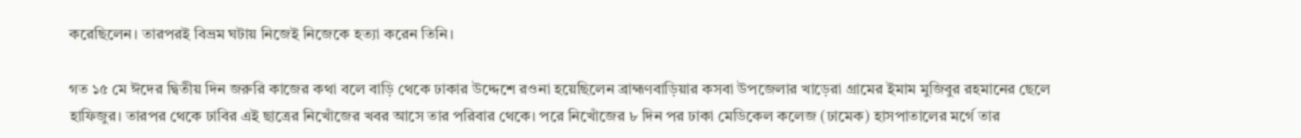করেছিলেন। তারপরই বিভ্রম ঘটায় নিজেই নিজেকে হত্যা করেন তিনি।

গত ১৫ মে ঈদের দ্বিতীয় দিন জরুরি কাজের কথা বলে বাড়ি থেকে ঢাকার উদ্দেশে রওনা হয়েছিলেন ব্রাহ্মণবাড়িয়ার কসবা উপজেলার খাড়েরা গ্রামের ইমাম মুজিবুর রহমানের ছেলে হাফিজুর। তারপর থেকে ঢাবির এই ছাত্রের নিখোঁজের খবর আসে তার পরিবার থেকে। পরে নিখোঁজের ৮ দিন পর ঢাকা মেডিকেল কলেজ (ঢামেক) হাসপাতালের মর্গে তার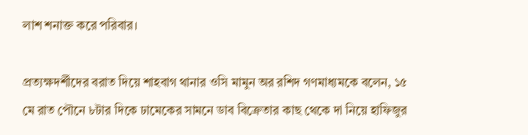লাশ শনাক্ত করে পরিবার।

প্রত্যক্ষদর্শীদের বরাত দিয়ে শাহবাগ থানার ওসি মামুন অর রশিদ গণমাধ্যমকে বলেন, ১৫ মে রাত পৌনে ৮টার দিকে ঢামেকের সামনে ডাব বিক্রেতার কাছ থেকে দা নিয়ে হাফিজুর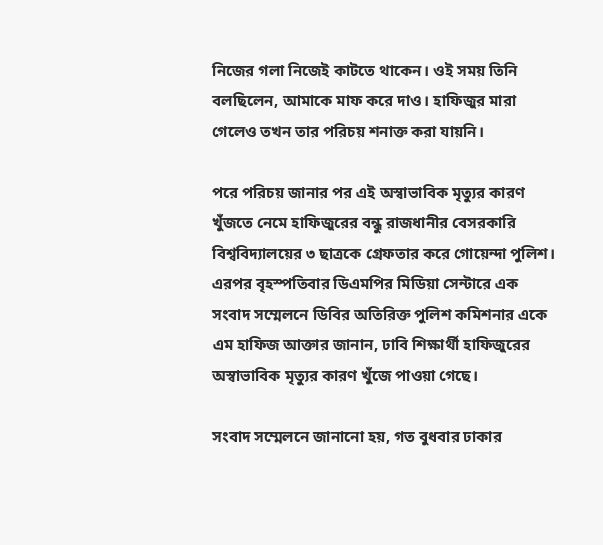নিজের গলা নিজেই কাটতে থাকেন। ওই সময় তিনি বলছিলেন, আমাকে মাফ করে দাও। হাফিজুর মারা গেলেও তখন তার পরিচয় শনাক্ত করা যায়নি।

পরে পরিচয় জানার পর এই অস্বাভাবিক মৃত্যুর কারণ খুঁজতে নেমে হাফিজুরের বন্ধু রাজধানীর বেসরকারি বিশ্ববিদ্যালয়ের ৩ ছাত্রকে গ্রেফতার করে গোয়েন্দা পুলিশ। এরপর বৃহস্পতিবার ডিএমপির মিডিয়া সেন্টারে এক সংবাদ সম্মেলনে ডিবির অতিরিক্ত পুলিশ কমিশনার একে এম হাফিজ আক্তার জানান, ঢাবি শিক্ষার্থী হাফিজুরের অস্বাভাবিক মৃত্যুর কারণ খুঁজে পাওয়া গেছে।

সংবাদ সম্মেলনে জানানো হয়, গত বুধবার ঢাকার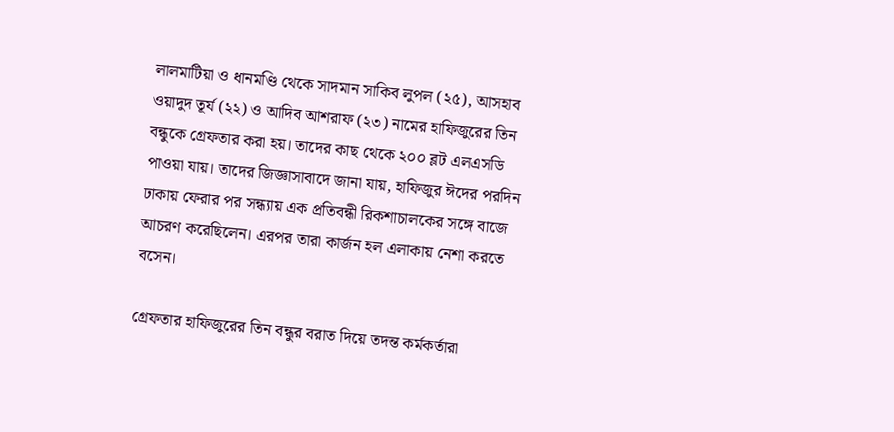লালমাটিয়া ও ধানমণ্ডি থেকে সাদমান সাকিব লুপল (২৫), আসহাব ওয়াদুদ তূর্য (২২) ও আদিব আশরাফ (২৩) নামের হাফিজুরের তিন বন্ধুকে গ্রেফতার করা হয়। তাদের কাছ থেকে ২০০ ব্লট এলএসডি পাওয়া যায়। তাদের জিজ্ঞাসাবাদে জানা যায়, হাফিজুর ঈদের পরদিন ঢাকায় ফেরার পর সন্ধ্যায় এক প্রতিবন্ধী রিকশাচালকের সঙ্গে বাজে আচরণ করেছিলেন। এরপর তারা কার্জন হল এলাকায় নেশা করতে বসেন।

গ্রেফতার হাফিজুরের তিন বন্ধুর বরাত দিয়ে তদন্ত কর্মকর্তারা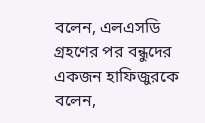বলেন, এলএসডি গ্রহণের পর বন্ধুদের একজন হাফিজুরকে বলেন,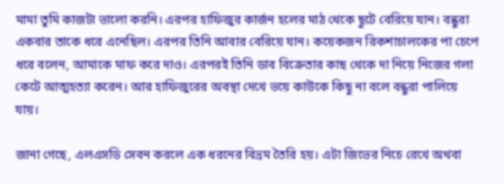মামা তুমি কাজটা ভালো করনি। এরপর হাফিজুর কার্জন হলের মাঠ থেকে ছুটে বেরিয়ে যান। বন্ধুরা একবার তাকে ধরে এনেছিল। এরপর তিনি আবার বেরিয়ে যান। কয়েকজন রিকশাচালকের পা চেপে ধরে বলেন, আমাকে মাফ করে দাও। এরপরই তিনি ডাব বিক্রেতার কাছ থেকে দা নিয়ে নিজের গলা কেটে আত্মহত্যা করেন। আর হাফিজুরের অবস্থা দেখে ভয়ে কাউকে কিছু না বলে বন্ধুরা পালিয়ে যায়।

জানা গেছে, এলএসডি সেবন করলে এক ধরনের বিভ্রম তৈরি হয়। এটা জিভের নিচে রেখে অথবা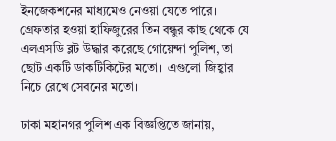ইনজেকশনের মাধ্যমেও নেওয়া যেতে পারে। গ্রেফতার হওয়া হাফিজুরের তিন বন্ধুর কাছ থেকে যে এলএসডি ব্লট উদ্ধার করেছে গোয়েন্দা পুলিশ, তা ছোট একটি ডাকটিকিটের মতো।  এগুলো জিহ্বার নিচে রেখে সেবনের মতো।

ঢাকা মহানগর পুলিশ এক বিজ্ঞপ্তিতে জানায়,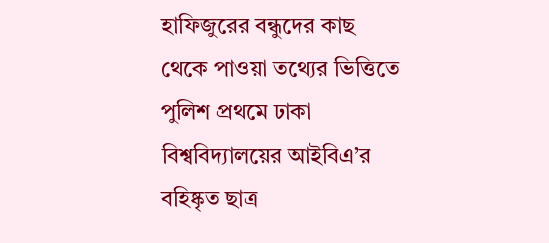হাফিজুরের বন্ধুদের কাছ থেকে পাওয়া তথ্যের ভিত্তিতে পুলিশ প্রথমে ঢাকা বিশ্ববিদ্যালয়ের আইবিএ’র বহিষ্কৃত ছাত্র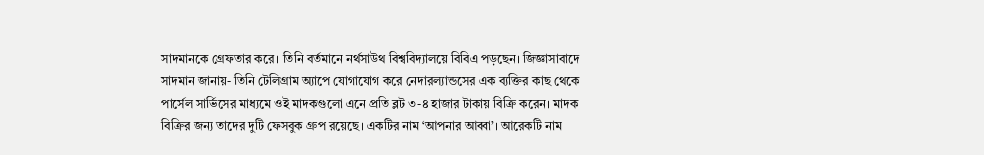সাদমানকে গ্রেফতার করে। তিনি বর্তমানে নর্থসাউথ বিশ্ববিদ্যালয়ে বিবিএ পড়ছেন। জিজ্ঞাসাবাদে সাদমান জানায়- তিনি টেলিগ্রাম অ্যাপে যোগাযোগ করে নেদারল্যান্ডসের এক ব্যক্তির কাছ থেকে পার্সেল সার্ভিসের মাধ্যমে ওই মাদকগুলো এনে প্রতি ব্লট ৩-৪ হাজার টাকায় বিক্রি করেন। মাদক বিক্রির জন্য তাদের দুটি ফেসবুক গ্রুপ রয়েছে। একটির নাম ‘আপনার আব্বা’। আরেকটি নাম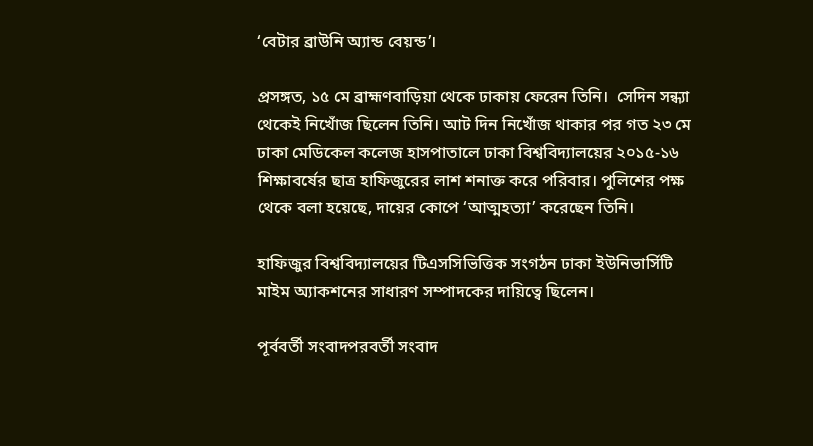‘বেটার ব্রাউনি অ্যান্ড বেয়ন্ড’।

প্রসঙ্গত, ১৫ মে ব্রাহ্মণবাড়িয়া থেকে ঢাকায় ফেরেন তিনি।  সেদিন সন্ধ্যা থেকেই নিখোঁজ ছিলেন তিনি। আট দিন নিখোঁজ থাকার পর গত ২৩ মে ঢাকা মেডিকেল কলেজ হাসপাতালে ঢাকা বিশ্ববিদ্যালয়ের ২০১৫-১৬ শিক্ষাবর্ষের ছাত্র হাফিজুরের লাশ শনাক্ত করে পরিবার। পুলিশের পক্ষ থেকে বলা হয়েছে, দায়ের কোপে ‘আত্মহত্যা’ করেছেন তিনি।

হাফিজুর বিশ্ববিদ্যালয়ের টিএসসিভিত্তিক সংগঠন ঢাকা ইউনিভার্সিটি মাইম অ্যাকশনের সাধারণ সম্পাদকের দায়িত্বে ছিলেন।

পূর্ববর্তী সংবাদপরবর্তী সংবাদ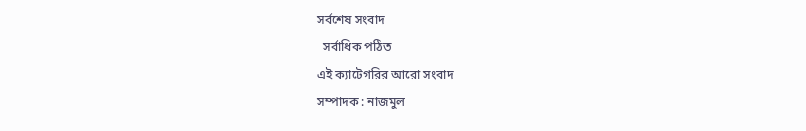সর্বশেষ সংবাদ
  সর্বাধিক পঠিত
এই ক্যাটেগরির আরো সংবাদ
সম্পাদক : নাজমুল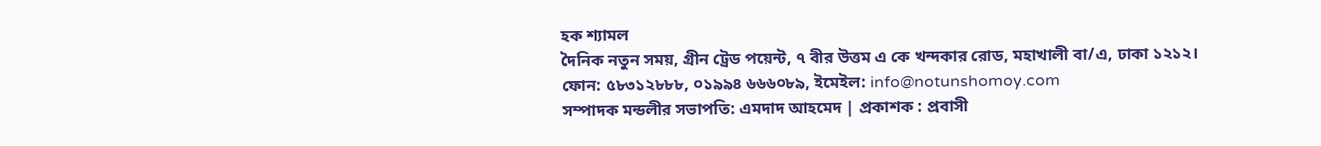হক শ্যামল
দৈনিক নতুন সময়, গ্রীন ট্রেড পয়েন্ট, ৭ বীর উত্তম এ কে খন্দকার রোড, মহাখালী বা/এ, ঢাকা ১২১২।
ফোন: ৫৮৩১২৮৮৮, ০১৯৯৪ ৬৬৬০৮৯, ইমেইল: info@notunshomoy.com
সম্পাদক মন্ডলীর সভাপতি: এমদাদ আহমেদ | প্রকাশক : প্রবাসী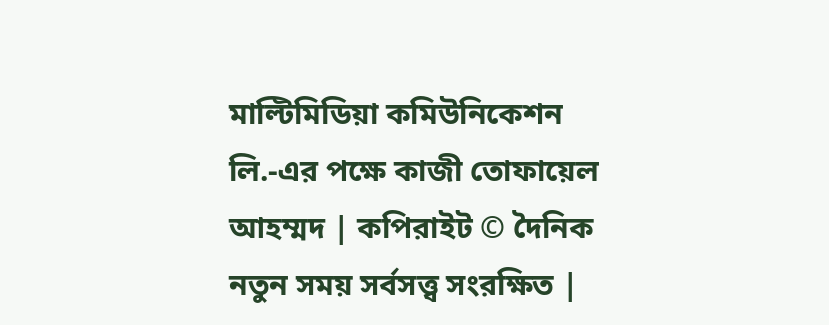মাল্টিমিডিয়া কমিউনিকেশন লি.-এর পক্ষে কাজী তোফায়েল আহম্মদ | কপিরাইট © দৈনিক নতুন সময় সর্বসত্ত্ব সংরক্ষিত |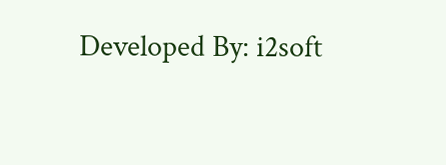Developed By: i2soft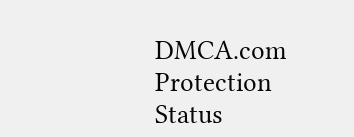DMCA.com Protection Status